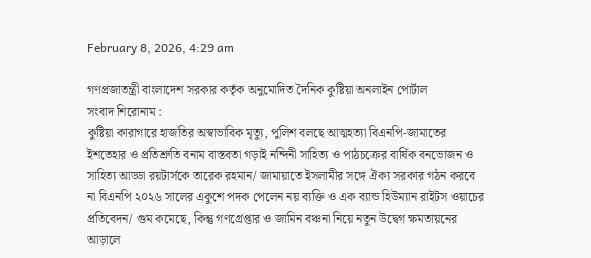February 8, 2026, 4:29 am

গণপ্রজাতন্ত্রী বাংলাদেশ সরকার কর্তৃক অনুমোদিত দৈনিক কুষ্টিয়া অনলাইন পোর্টাল
সংবাদ শিরোনাম :
কুষ্টিয়া কারাগারে হাজতির অস্বাভাবিক মৃত্যু, পুলিশ বলছে আত্মহত্যা বিএনপি-জামাতের ইশতেহার ও প্রতিশ্রুতি বনাম বাস্তবতা গড়াই নন্দিনী সাহিত্য ও পাঠচক্রের বার্ষিক বনভোজন ও সাহিত্য আড্ডা রয়টার্সকে তারেক রহমান/ জামায়াতে ইসলামীর সঙ্গে ঐক্য সরকার গঠন করবে না বিএনপি ২০২৬ সালের একুশে পদক পেলেন নয় ব্যক্তি ও এক ব্যান্ড হিউম্যান রাইটস ওয়াচের প্রতিবেদন/ গুম কমেছে, কিন্তু গণগ্রেপ্তার ও জামিন বঞ্চনা নিয়ে নতুন উদ্বেগ ক্ষমতায়নের আড়ালে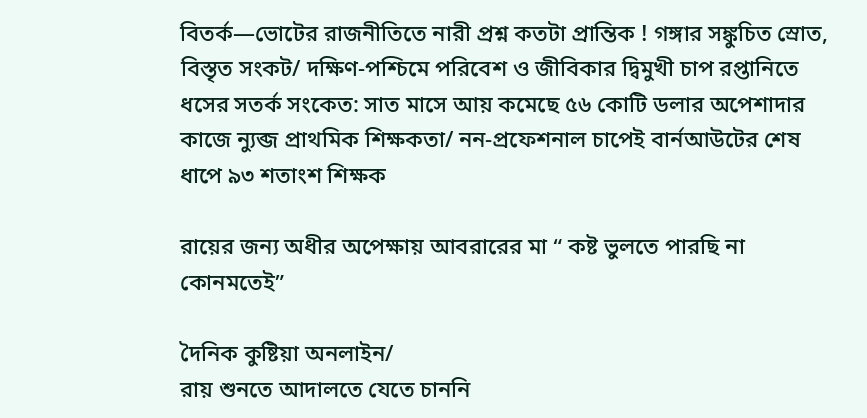বিতর্ক—ভোটের রাজনীতিতে নারী প্রশ্ন কতটা প্রান্তিক ! গঙ্গার সঙ্কুচিত স্রোত, বিস্তৃত সংকট/ দক্ষিণ-পশ্চিমে পরিবেশ ও জীবিকার দ্বিমুখী চাপ রপ্তানিতে ধসের সতর্ক সংকেত: সাত মাসে আয় কমেছে ৫৬ কোটি ডলার অপেশাদার কাজে ন্যুব্জ প্রাথমিক শিক্ষকতা/ নন-প্রফেশনাল চাপেই বার্নআউটের শেষ ধাপে ৯৩ শতাংশ শিক্ষক

রায়ের জন্য অধীর অপেক্ষায় আবরারের মা “ কষ্ট ভুলতে পারছি না কোনমতেই”

দৈনিক কুষ্টিয়া অনলাইন/
রায় শুনতে আদালতে যেতে চাননি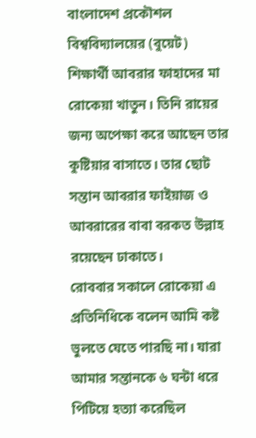বাংলাদেশ প্রকৌশল বিশ্ববিদ্যালয়ের (বুয়েট) শিক্ষার্থী আবরার ফাহাদের মা রোকেয়া খাতুন। তিনি রায়ের জন্য অপেক্ষা করে আছেন তার কুষ্টিয়ার বাসাতে। তার ছোট সন্তান আবরার ফাইয়াজ ও আবরারের বাবা বরকত উল্লাহ রয়েছেন ঢাকাতে।
রোববার সকালে রোকেয়া এ প্রতিনিধিকে বলেন আমি কষ্ট ভুলতে যেতে পারছি না। যারা আমার সন্তানকে ৬ ঘন্টা ধরে পিটিয়ে হত্যা করেছিল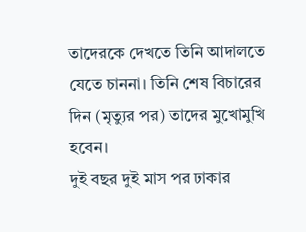তাদেরকে দেখতে তিনি আদালতে যেতে চাননা। তিনি শেষ বিচারের দিন (মৃত্যুর পর) তাদের মুখোমুখি হবেন।
দুই বছর দুই মাস পর ঢাকার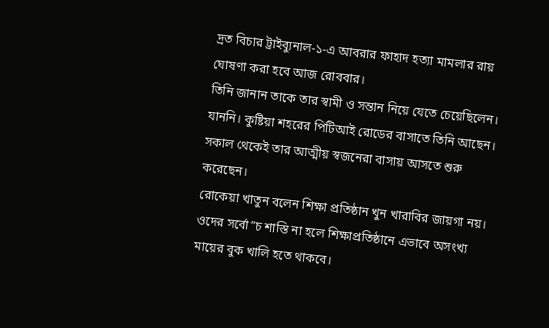দ্রত বিচার ট্রাইব্যুনাল-১-এ আবরার ফাহাদ হত্যা মামলার রায় ঘোষণা করা হবে আজ রোববার।
তিনি জানান তাকে তার স্বামী ও সন্তান নিয়ে যেতে চেয়েছিলেন। যাননি। কুষ্টিয়া শহরের পিটিআই রোডের বাসাতে তিনি আছেন। সকাল থেকেই তার আত্মীয় স্বজনেরা বাসায় আসতে শুরু করেছেন।
রোকেয়া খাতুন বলেন শিক্ষা প্রতিষ্ঠান খুন খারাবির জায়গা নয়। ওদের সর্বো”চ শাস্তি না হলে শিক্ষাপ্রতিষ্ঠানে এভাবে অসংখ্য মায়ের বুক খালি হতে থাকবে।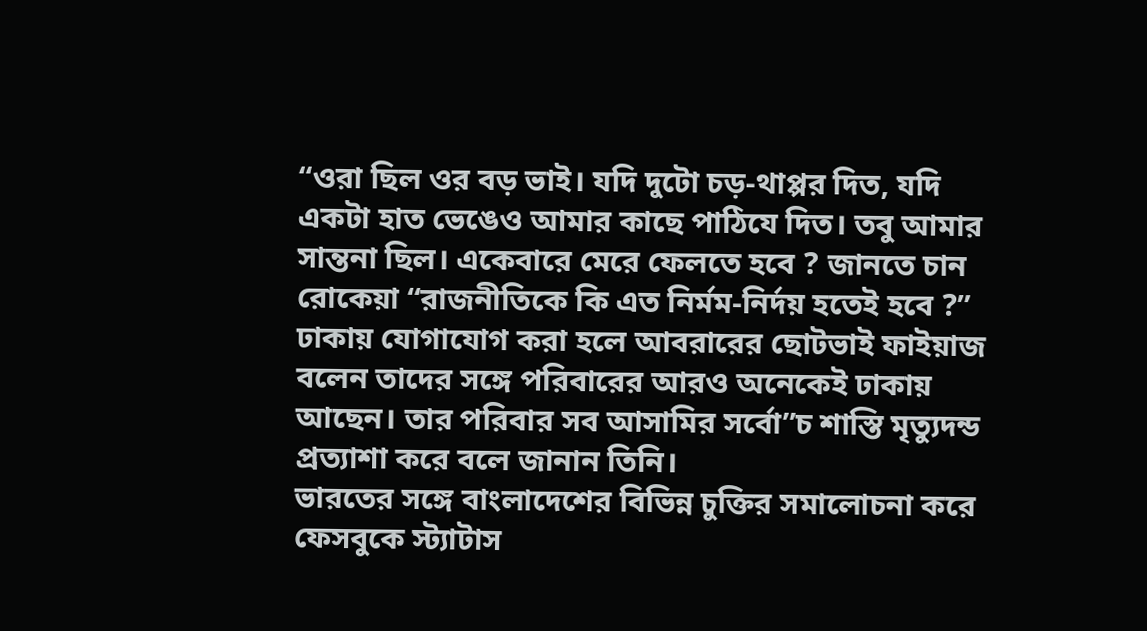“ওরা ছিল ওর বড় ভাই। যদি দুটো চড়-থাপ্পর দিত, যদি একটা হাত ভেঙেও আমার কাছে পাঠিযে দিত। তবু আমার সান্তনা ছিল। একেবারে মেরে ফেলতে হবে ? জানতে চান রোকেয়া “রাজনীতিকে কি এত নির্মম-নির্দয় হতেই হবে ?”
ঢাকায় যোগাযোগ করা হলে আবরারের ছোটভাই ফাইয়াজ বলেন তাদের সঙ্গে পরিবারের আরও অনেকেই ঢাকায় আছেন। তার পরিবার সব আসামির সর্বো”চ শাস্তি মৃত্যুদন্ড প্রত্যাশা করে বলে জানান তিনি।
ভারতের সঙ্গে বাংলাদেশের বিভিন্ন চুক্তির সমালোচনা করে ফেসবুকে স্ট্যাটাস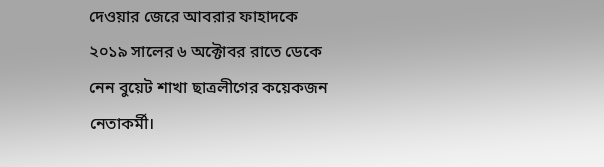দেওয়ার জেরে আবরার ফাহাদকে ২০১৯ সালের ৬ অক্টোবর রাতে ডেকে নেন বুয়েট শাখা ছাত্রলীগের কয়েকজন নেতাকর্মী।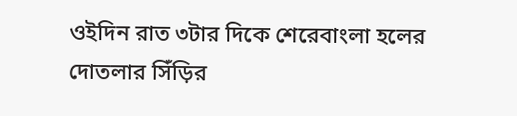ওইদিন রাত ৩টার দিকে শেরেবাংলা হলের দোতলার সিঁড়ির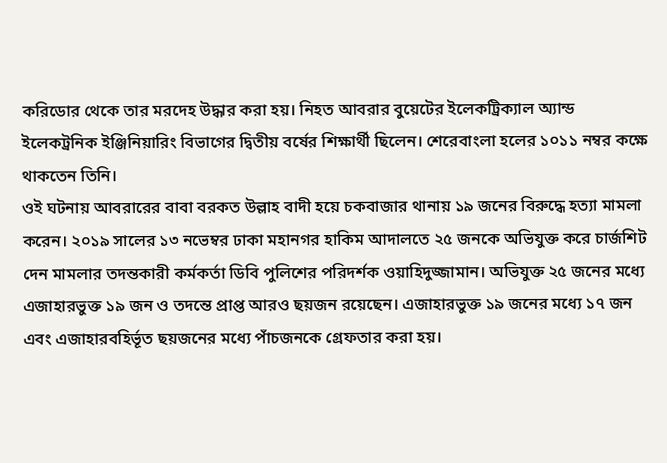করিডোর থেকে তার মরদেহ উদ্ধার করা হয়। নিহত আবরার বুয়েটের ইলেকট্রিক্যাল অ্যান্ড ইলেকট্রনিক ইঞ্জিনিয়ারিং বিভাগের দ্বিতীয় বর্ষের শিক্ষার্থী ছিলেন। শেরেবাংলা হলের ১০১১ নম্বর কক্ষে থাকতেন তিনি।
ওই ঘটনায় আবরারের বাবা বরকত উল্লাহ বাদী হয়ে চকবাজার থানায় ১৯ জনের বিরুদ্ধে হত্যা মামলা করেন। ২০১৯ সালের ১৩ নভেম্বর ঢাকা মহানগর হাকিম আদালতে ২৫ জনকে অভিযুক্ত করে চার্জশিট দেন মামলার তদন্তকারী কর্মকর্তা ডিবি পুলিশের পরিদর্শক ওয়াহিদুজ্জামান। অভিযুক্ত ২৫ জনের মধ্যে এজাহারভুক্ত ১৯ জন ও তদন্তে প্রাপ্ত আরও ছয়জন রয়েছেন। এজাহারভুক্ত ১৯ জনের মধ্যে ১৭ জন এবং এজাহারবহির্ভূত ছয়জনের মধ্যে পাঁচজনকে গ্রেফতার করা হয়।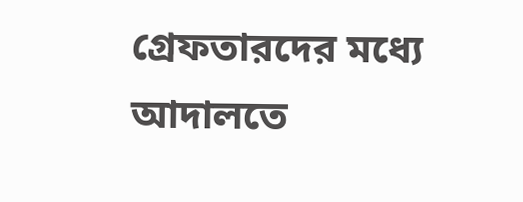গ্রেফতারদের মধ্যে আদালতে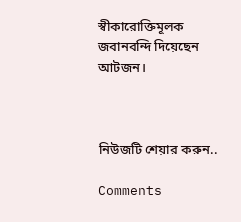স্বীকারোক্তিমূলক জবানবন্দি দিয়েছেন আটজন।



নিউজটি শেয়ার করুন..

Comments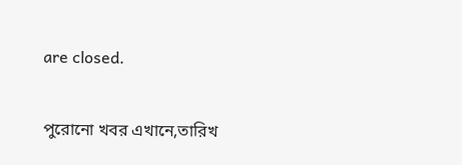are closed.

পুরোনো খবর এখানে,তারিখ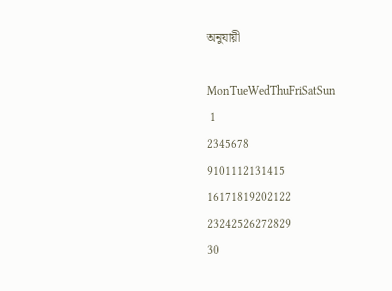অনুযায়ী

MonTueWedThuFriSatSun
 1
2345678
9101112131415
16171819202122
23242526272829
30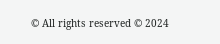© All rights reserved © 2024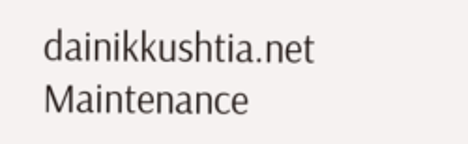dainikkushtia.net
Maintenance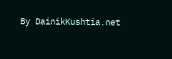By DainikKushtia.net